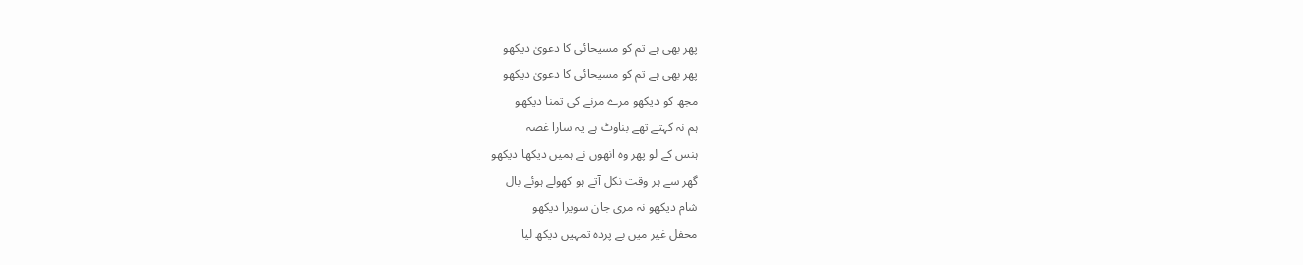پھر بھی ہے تم کو مسیحائی کا دعویٰ دیکھو
پھر بھی ہے تم کو مسیحائی کا دعویٰ دیکھو
مجھ کو دیکھو مرے مرنے کی تمنا دیکھو
ہم نہ کہتے تھے بناوٹ ہے یہ سارا غصہ
ہنس کے لو پھر وہ انھوں نے ہمیں دیکھا دیکھو
گھر سے ہر وقت نکل آتے ہو کھولے ہوئے بال
شام دیکھو نہ مری جان سویرا دیکھو
محفل غیر میں بے پردہ تمہیں دیکھ لیا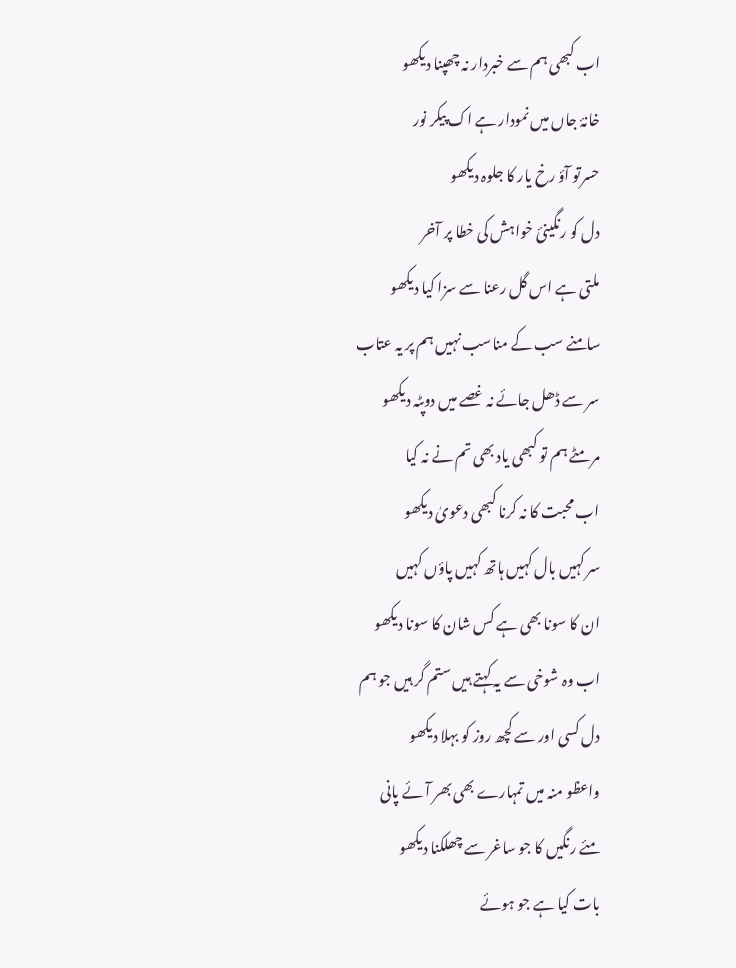اب کبھی ہم سے خبردار نہ چھپنا دیکھو
خانۂ جاں میں نمودار ہے اک پیکر نور
حسرتو آؤ رخ یار کا جلوہ دیکھو
دل کو رنگینیٔ خواہش کی خطا پر آخر
ملتی ہے اس گل رعنا سے سزا کیا دیکھو
سامنے سب کے مناسب نہیں ہم پر یہ عتاب
سر سے ڈھل جائے نہ غصے میں دوپٹہ دیکھو
مر مٹے ہم تو کبھی یاد بھی تم نے نہ کیا
اب محبت کا نہ کرنا کبھی دعویٰ دیکھو
سر کہیں بال کہیں ہاتھ کہیں پاؤں کہیں
ان کا سونا بھی ہے کس شان کا سونا دیکھو
اب وہ شوخی سے یہ کہتے ہیں ستم گر ہیں جو ہم
دل کسی اور سے کچھ روز کو بہلا دیکھو
واعظو منہ میں تمہارے بھی بھر آئے پانی
مئے رنگیں کا جو ساغر سے چھلکنا دیکھو
بات کیا ہے جو ہوئے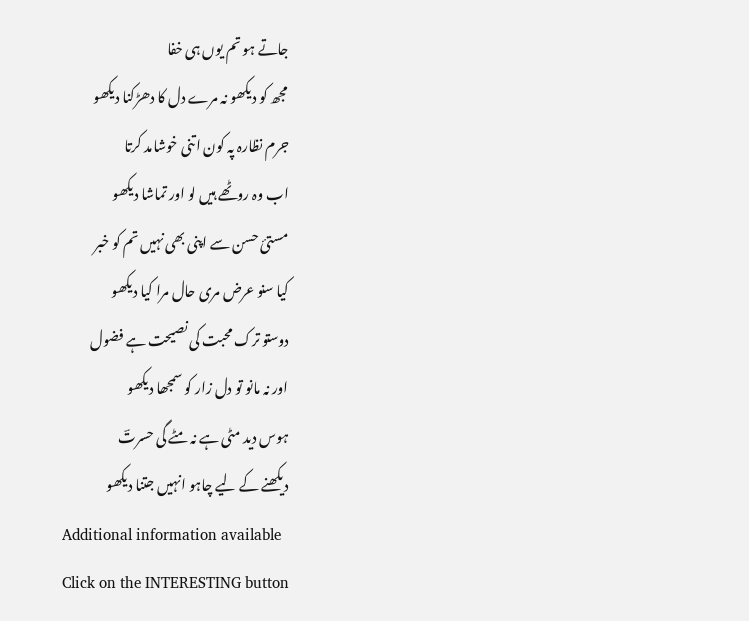جاتے ہو تم یوں ہی خفا
مجھ کو دیکھو نہ مرے دل کا دھڑکنا دیکھو
جرم نظارہ پہ کون اتنی خوشامد کرتا
اب وہ روٹھے ہیں لو اور تماشا دیکھو
مستیٔ حسن سے اپنی بھی نہیں تم کو خبر
کیا سنو عرض مری حال مرا کیا دیکھو
دوستو ترک محبت کی نصیحت ہے فضول
اور نہ مانو تو دل زار کو سمجھا دیکھو
ہوس دید مٹی ہے نہ مٹے گی حسرتؔ
دیکھنے کے لیے چاہو انہیں جتنا دیکھو
Additional information available
Click on the INTERESTING button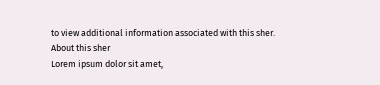to view additional information associated with this sher.
About this sher
Lorem ipsum dolor sit amet,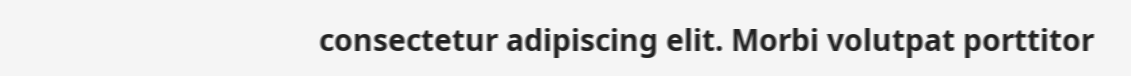consectetur adipiscing elit. Morbi volutpat porttitor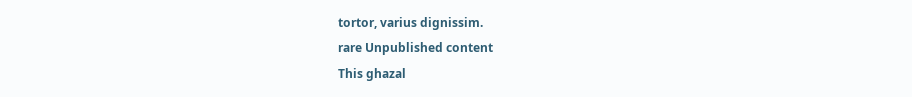tortor, varius dignissim.
rare Unpublished content
This ghazal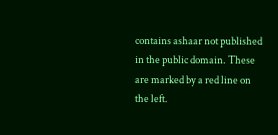contains ashaar not published in the public domain. These are marked by a red line on the left.